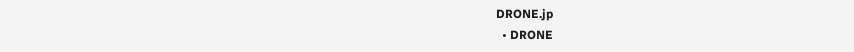DRONE.jp
  • DRONE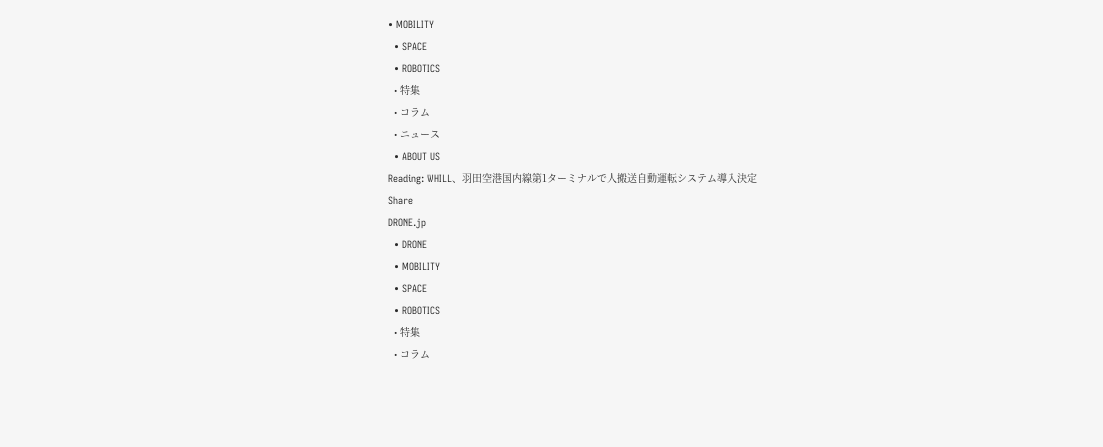• MOBILITY
  • SPACE
  • ROBOTICS
  • 特集
  • コラム
  • ニュース
  • ABOUT US
Reading: WHILL、羽田空港国内線第1ターミナルで人搬送自動運転システム導入決定
Share
DRONE.jp
  • DRONE
  • MOBILITY
  • SPACE
  • ROBOTICS
  • 特集
  • コラム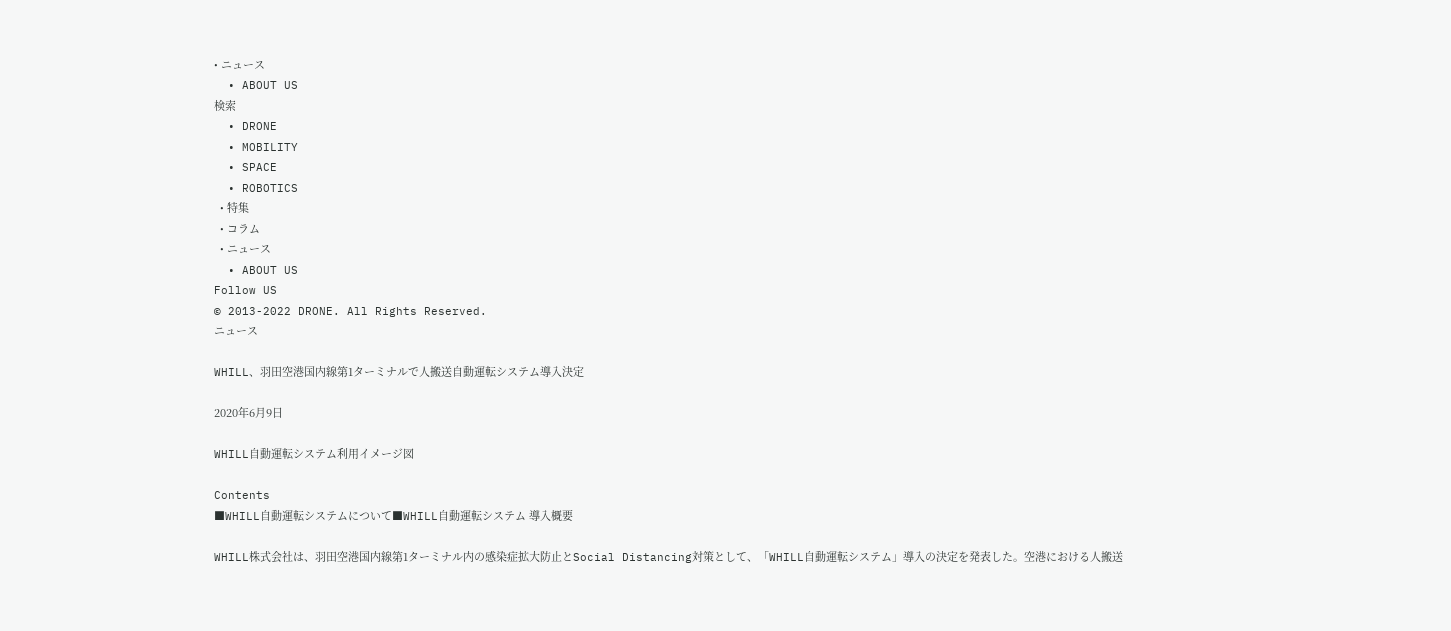• ニュース
  • ABOUT US
検索
  • DRONE
  • MOBILITY
  • SPACE
  • ROBOTICS
  • 特集
  • コラム
  • ニュース
  • ABOUT US
Follow US
© 2013-2022 DRONE. All Rights Reserved.
ニュース

WHILL、羽田空港国内線第1ターミナルで人搬送自動運転システム導入決定

2020年6月9日

WHILL自動運転システム利用イメージ図

Contents
■WHILL自動運転システムについて■WHILL自動運転システム 導入概要

WHILL株式会社は、羽田空港国内線第1ターミナル内の感染症拡大防止とSocial Distancing対策として、「WHILL自動運転システム」導入の決定を発表した。空港における人搬送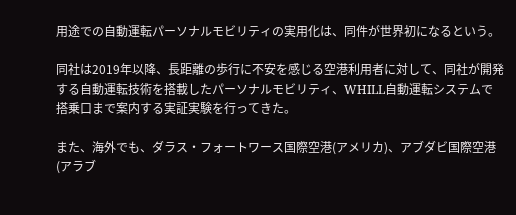用途での自動運転パーソナルモビリティの実用化は、同件が世界初になるという。

同社は2019年以降、長距離の歩行に不安を感じる空港利用者に対して、同社が開発する自動運転技術を搭載したパーソナルモビリティ、WHILL自動運転システムで搭乗口まで案内する実証実験を行ってきた。

また、海外でも、ダラス・フォートワース国際空港(アメリカ)、アブダビ国際空港(アラブ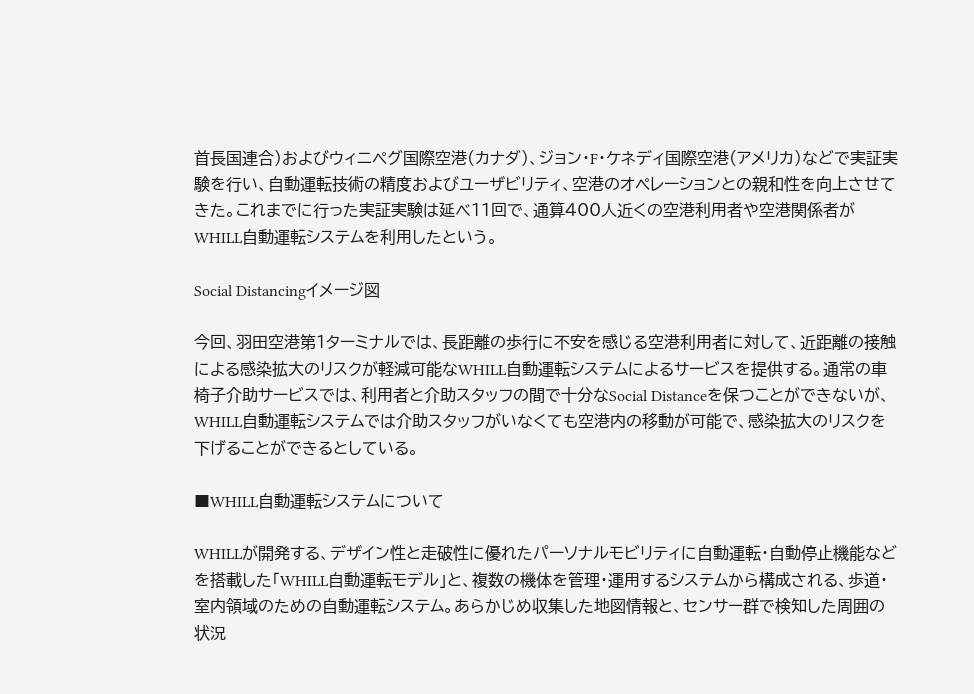首長国連合)およびウィニペグ国際空港(カナダ)、ジョン・F・ケネディ国際空港(アメリカ)などで実証実験を行い、自動運転技術の精度およびユーザビリティ、空港のオペレーションとの親和性を向上させてきた。これまでに行った実証実験は延べ11回で、通算400人近くの空港利用者や空港関係者がWHILL自動運転システムを利用したという。

Social Distancingイメージ図

今回、羽田空港第1ターミナルでは、長距離の歩行に不安を感じる空港利用者に対して、近距離の接触による感染拡大のリスクが軽減可能なWHILL自動運転システムによるサービスを提供する。通常の車椅子介助サービスでは、利用者と介助スタッフの間で十分なSocial Distanceを保つことができないが、WHILL自動運転システムでは介助スタッフがいなくても空港内の移動が可能で、感染拡大のリスクを下げることができるとしている。

■WHILL自動運転システムについて

WHILLが開発する、デザイン性と走破性に優れたパーソナルモビリティに自動運転・自動停止機能などを搭載した「WHILL自動運転モデル」と、複数の機体を管理・運用するシステムから構成される、歩道・室内領域のための自動運転システム。あらかじめ収集した地図情報と、センサー群で検知した周囲の状況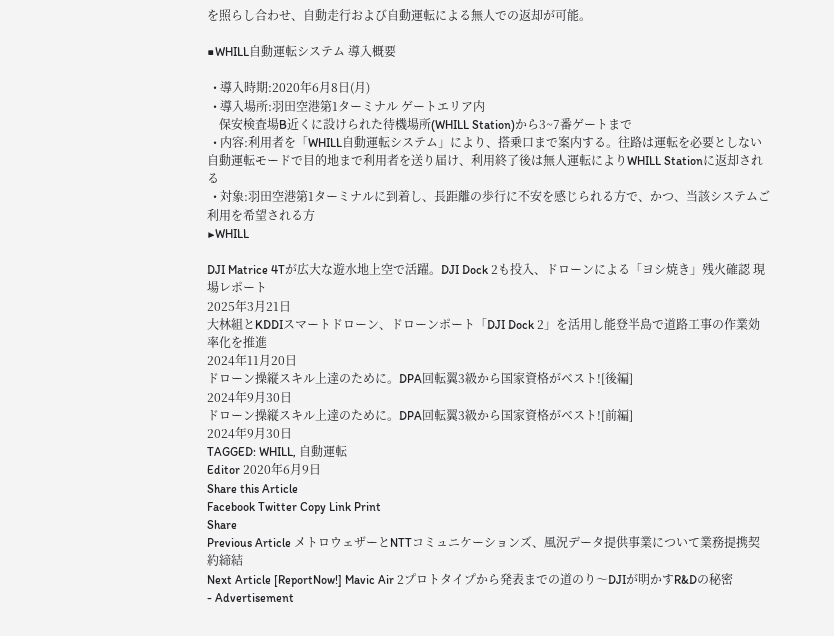を照らし合わせ、自動走行および自動運転による無人での返却が可能。

■WHILL自動運転システム 導入概要

  • 導入時期:2020年6月8日(月)
  • 導入場所:羽田空港第1ターミナル ゲートエリア内
    保安検査場B近くに設けられた待機場所(WHILL Station)から3~7番ゲートまで
  • 内容:利用者を「WHILL自動運転システム」により、搭乗口まで案内する。往路は運転を必要としない自動運転モードで目的地まで利用者を送り届け、利用終了後は無人運転によりWHILL Stationに返却される
  • 対象:羽田空港第1ターミナルに到着し、長距離の歩行に不安を感じられる方で、かつ、当該システムご利用を希望される方
▶WHILL

DJI Matrice 4Tが広大な遊水地上空で活躍。DJI Dock 2も投入、ドローンによる「ヨシ焼き」残火確認 現場レポート
2025年3月21日
大林組とKDDIスマートドローン、ドローンポート「DJI Dock 2」を活用し能登半島で道路工事の作業効率化を推進
2024年11月20日
ドローン操縦スキル上達のために。DPA回転翼3級から国家資格がベスト![後編]
2024年9月30日
ドローン操縦スキル上達のために。DPA回転翼3級から国家資格がベスト![前編]
2024年9月30日
TAGGED: WHILL, 自動運転
Editor 2020年6月9日
Share this Article
Facebook Twitter Copy Link Print
Share
Previous Article メトロウェザーとNTTコミュニケーションズ、風況データ提供事業について業務提携契約締結
Next Article [ReportNow!] Mavic Air 2プロトタイプから発表までの道のり〜DJIが明かすR&Dの秘密
- Advertisement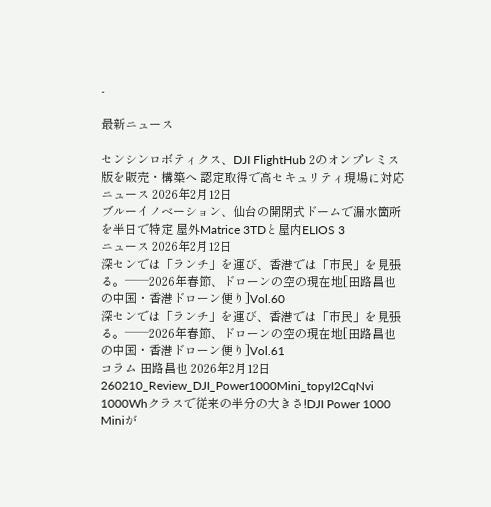-

最新ニュース

センシンロボティクス、DJI FlightHub 2のオンプレミス版を販売・構築へ 認定取得で高セキュリティ現場に対応
ニュース 2026年2月12日
ブルーイノベーション、仙台の開閉式ドームで漏水箇所を半日で特定 屋外Matrice 3TDと屋内ELIOS 3
ニュース 2026年2月12日
深センでは「ランチ」を運び、香港では「市民」を見張る。──2026年春節、ドローンの空の現在地[田路昌也の中国・香港ドローン便り]Vol.60
深センでは「ランチ」を運び、香港では「市民」を見張る。──2026年春節、ドローンの空の現在地[田路昌也の中国・香港ドローン便り]Vol.61
コラム 田路昌也 2026年2月12日
260210_Review_DJI_Power1000Mini_topyI2CqNvi
1000Whクラスで従来の半分の大きさ!DJI Power 1000 Miniが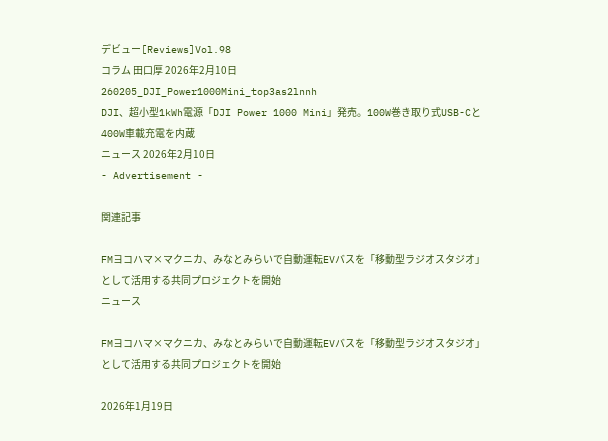デビュー[Reviews]Vol.98
コラム 田口厚 2026年2月10日
260205_DJI_Power1000Mini_top3as2lnnh
DJI、超小型1kWh電源「DJI Power 1000 Mini」発売。100W巻き取り式USB-Cと400W車載充電を内蔵
ニュース 2026年2月10日
- Advertisement -

関連記事

FMヨコハマ×マクニカ、みなとみらいで自動運転EVバスを「移動型ラジオスタジオ」として活用する共同プロジェクトを開始
ニュース

FMヨコハマ×マクニカ、みなとみらいで自動運転EVバスを「移動型ラジオスタジオ」として活用する共同プロジェクトを開始

2026年1月19日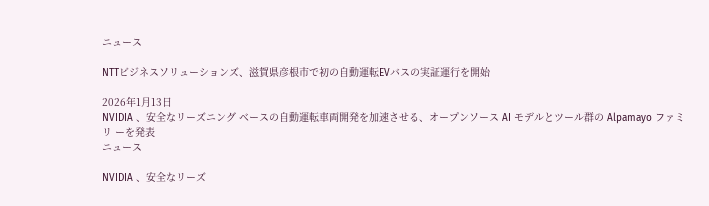ニュース

NTTビジネスソリューションズ、滋賀県彦根市で初の自動運転EVバスの実証運行を開始

2026年1月13日
NVIDIA 、安全なリーズニング ベースの自動運転車両開発を加速させる、オープンソース AI モデルとツール群の Alpamayo ファミリ ーを発表
ニュース

NVIDIA 、安全なリーズ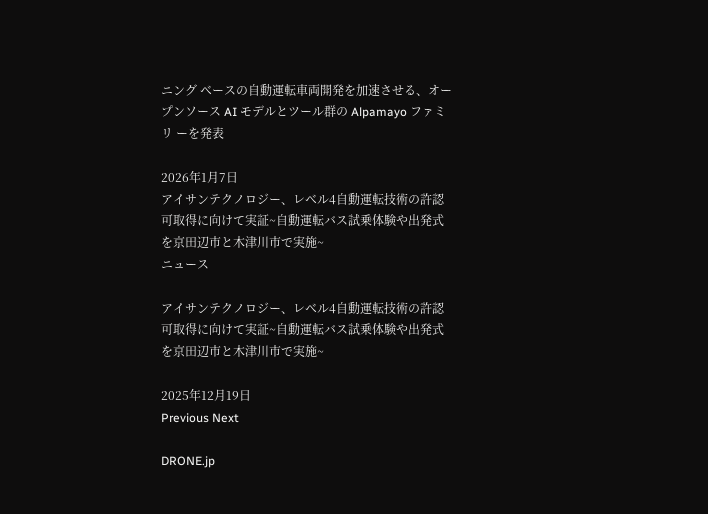ニング ベースの自動運転車両開発を加速させる、オープンソース AI モデルとツール群の Alpamayo ファミリ ーを発表

2026年1月7日
アイサンテクノロジー、レベル4自動運転技術の許認可取得に向けて実証~自動運転バス試乗体験や出発式を京田辺市と木津川市で実施~
ニュース

アイサンテクノロジー、レベル4自動運転技術の許認可取得に向けて実証~自動運転バス試乗体験や出発式を京田辺市と木津川市で実施~

2025年12月19日
Previous Next

DRONE.jp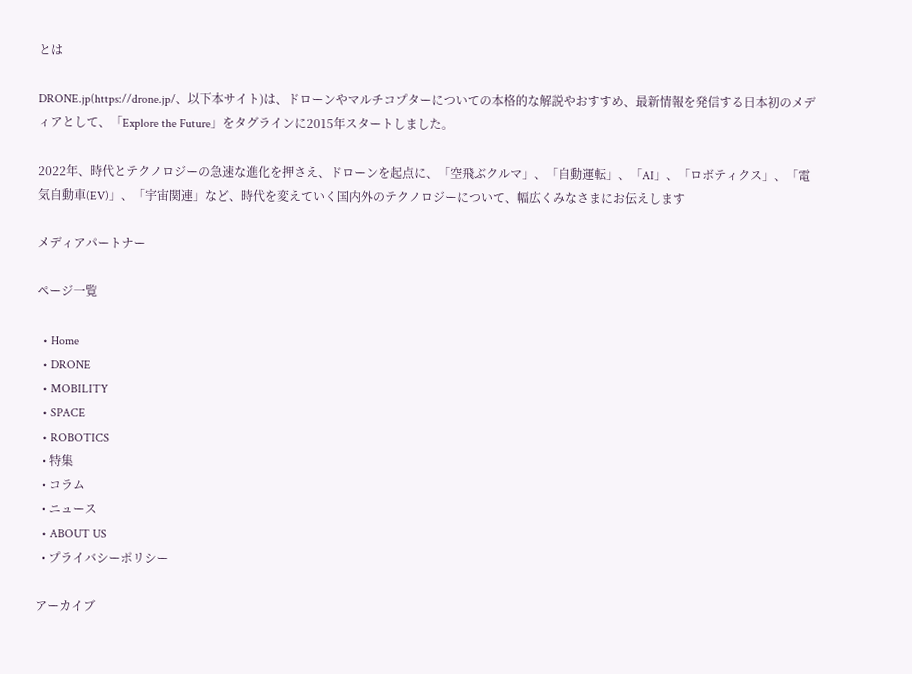とは

DRONE.jp(https://drone.jp/、以下本サイト)は、ドローンやマルチコプターについての本格的な解説やおすすめ、最新情報を発信する日本初のメディアとして、「Explore the Future」をタグラインに2015年スタートしました。

2022年、時代とテクノロジーの急速な進化を押さえ、ドローンを起点に、「空飛ぶクルマ」、「自動運転」、「AI」、「ロボティクス」、「電気自動車(EV)」、「宇宙関連」など、時代を変えていく国内外のテクノロジーについて、幅広くみなさまにお伝えします

メディアパートナー

ページ一覧

  • Home
  • DRONE
  • MOBILITY
  • SPACE
  • ROBOTICS
  • 特集
  • コラム
  • ニュース
  • ABOUT US
  • プライバシーポリシー

アーカイブ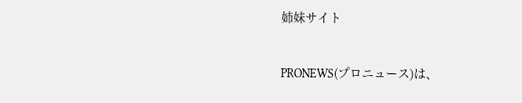姉妹サイト

PRONEWS(プロニュース)は、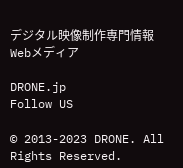デジタル映像制作専門情報Webメディア

DRONE.jp
Follow US

© 2013-2023 DRONE. All Rights Reserved.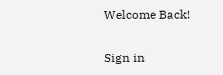Welcome Back!

Sign in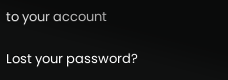to your account

Lost your password?